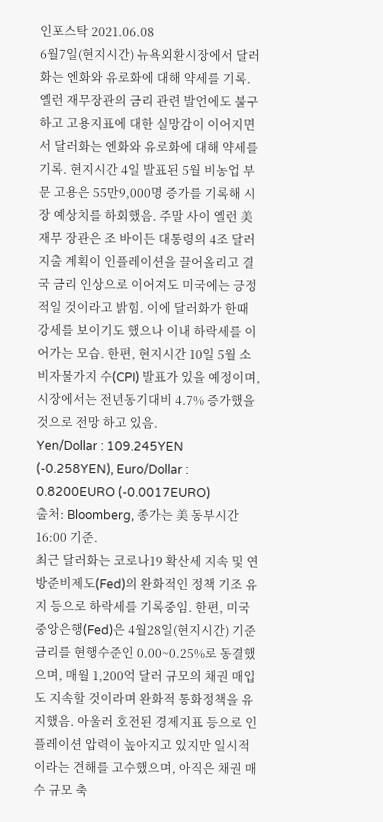인포스탁 2021.06.08
6월7일(현지시간) 뉴욕외환시장에서 달러화는 엔화와 유로화에 대해 약세를 기록.
옐런 재무장관의 금리 관련 발언에도 불구하고 고용지표에 대한 실망감이 이어지면서 달러화는 엔화와 유로화에 대해 약세를 기록. 현지시간 4일 발표된 5월 비농업 부문 고용은 55만9,000명 증가를 기록해 시장 예상치를 하회했음. 주말 사이 옐런 美 재무 장관은 조 바이든 대통령의 4조 달러 지출 계획이 인플레이션을 끌어올리고 결국 금리 인상으로 이어져도 미국에는 긍정적일 것이라고 밝힘. 이에 달러화가 한때 강세를 보이기도 했으나 이내 하락세를 이어가는 모습. 한편, 현지시간 10일 5월 소비자물가지 수(CPI) 발표가 있을 예정이며, 시장에서는 전년동기대비 4.7% 증가했을 것으로 전망 하고 있음.
Yen/Dollar : 109.245YEN (-0.258YEN), Euro/Dollar : 0.8200EURO (-0.0017EURO)
출처: Bloomberg, 종가는 美 동부시간 16:00 기준.
최근 달러화는 코로나19 확산세 지속 및 연방준비제도(Fed)의 완화적인 정책 기조 유 지 등으로 하락세를 기록중임. 한편, 미국 중앙은행(Fed)은 4월28일(현지시간) 기준금리를 현행수준인 0.00~0.25%로 동결했으며, 매월 1,200억 달러 규모의 채권 매입도 지속할 것이라며 완화적 통화정책을 유지했음. 아울러 호전된 경제지표 등으로 인플레이션 압력이 높아지고 있지만 일시적이라는 견해를 고수했으며, 아직은 채권 매수 규모 축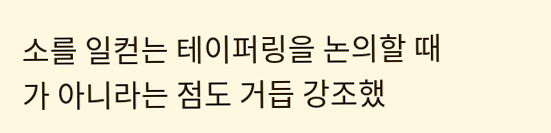소를 일컫는 테이퍼링을 논의할 때가 아니라는 점도 거듭 강조했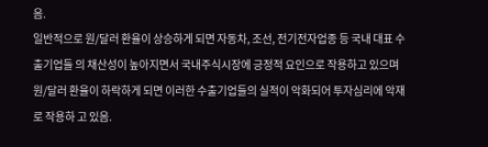음.
일반적으로 원/달러 환율이 상승하게 되면 자동차, 조선, 전기전자업종 등 국내 대표 수출기업들 의 채산성이 높아지면서 국내주식시장에 긍정적 요인으로 작용하고 있으며 원/달러 환율이 하락하게 되면 이러한 수출기업들의 실적이 악화되어 투자심리에 악재로 작용하 고 있음.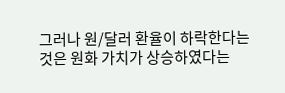그러나 원/달러 환율이 하락한다는 것은 원화 가치가 상승하였다는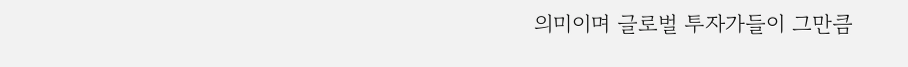의미이며 글로벌 투자가들이 그만큼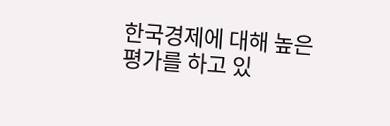한국경제에 대해 높은 평가를 하고 있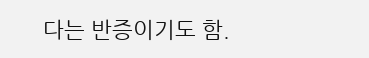다는 반증이기도 함.